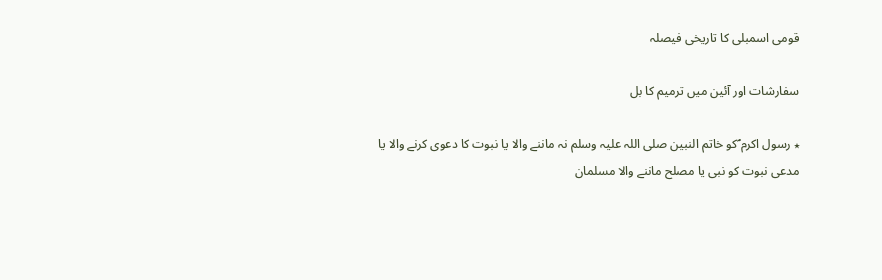قومی اسمبلی کا تاریخی فیصلہ

سفارشات اور آئین میں ترمیم کا بل

٭ رسول اکرم ؐکو خاتم النبین صلی اللہ علیہ وسلم نہ ماننے والا یا نبوت کا دعوی کرنے والا یا
مدعی نبوت کو نبی یا مصلح ماننے والا مسلمان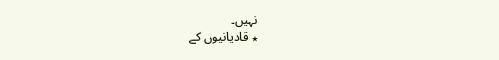نہیں۔
٭ قادیانیوں کے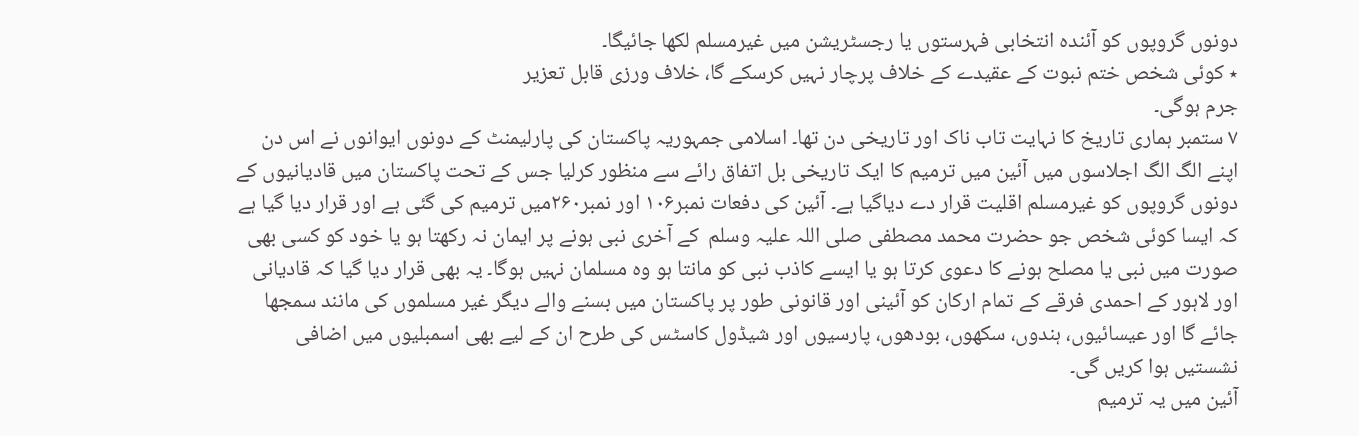دونوں گروپوں کو آئندہ انتخابی فہرستوں یا رجسٹریشن میں غیرمسلم لکھا جائیگا۔
٭ کوئی شخص ختم نبوت کے عقیدے کے خلاف پرچار نہیں کرسکے گا، خلاف ورزی قابل تعزیر
جرم ہوگی۔
۷ ستمبر ہماری تاریخ کا نہایت تاب ناک اور تاریخی دن تھا۔ اسلامی جمہوریہ پاکستان کی پارلیمنٹ کے دونوں ایوانوں نے اس دن اپنے الگ الگ اجلاسوں میں آئین میں ترمیم کا ایک تاریخی بل اتفاق رائے سے منظور کرلیا جس کے تحت پاکستان میں قادیانیوں کے دونوں گروپوں کو غیرمسلم اقلیت قرار دے دیاگیا ہے۔ آئین کی دفعات نمبر۱۰۶ اور نمبر۲۶۰میں ترمیم کی گئی ہے اور قرار دیا گیا ہے کہ ایسا کوئی شخص جو حضرت محمد مصطفی صلی اللہ علیہ وسلم  کے آخری نبی ہونے پر ایمان نہ رکھتا ہو یا خود کو کسی بھی صورت میں نبی یا مصلح ہونے کا دعوی کرتا ہو یا ایسے کاذب نبی کو مانتا ہو وہ مسلمان نہیں ہوگا۔ یہ بھی قرار دیا گیا کہ قادیانی اور لاہور کے احمدی فرقے کے تمام ارکان کو آئینی اور قانونی طور پر پاکستان میں بسنے والے دیگر غیر مسلموں کی مانند سمجھا جائے گا اور عیسائیوں، ہندوں، سکھوں، بودھوں، پارسیوں اور شیڈول کاسٹس کی طرح ان کے لیے بھی اسمبلیوں میں اضافی نشستیں ہوا کریں گی۔
آئین میں یہ ترمیم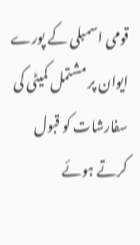قومی اسمبلی کے پورے ایوان پر مشتمل کمیٹی کی سفارشات کو قبول کرتے ہوئے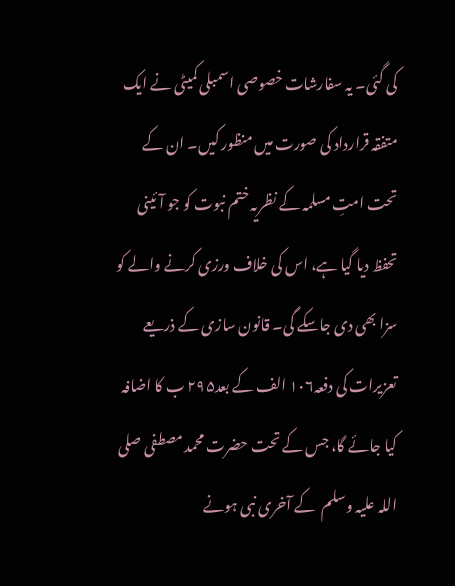کی گئی۔ یہ سفارشات خصوصی اسمبلی کمیٹی نے ایک متفقہ قرارداد کی صورت میں منظور کیں۔ ان کے تحت امتِ مسلمہ کے نظریہ ختم نبوت کو جو آئینی تحفظ دیا گیا ہے، اس کی خلاف ورزی کرنے والے کو سزا بھی دی جاسکے گی۔ قانون سازی کے ذریعے تعزیرات کی دفعہ۱۰۶ الف کے بعد۲۹۵ ب کا اضافہ کیا جائے گا، جس کے تحت حضرت محمد مصطفی صلی اللہ علیہ وسلم  کے آخری نبی ہونے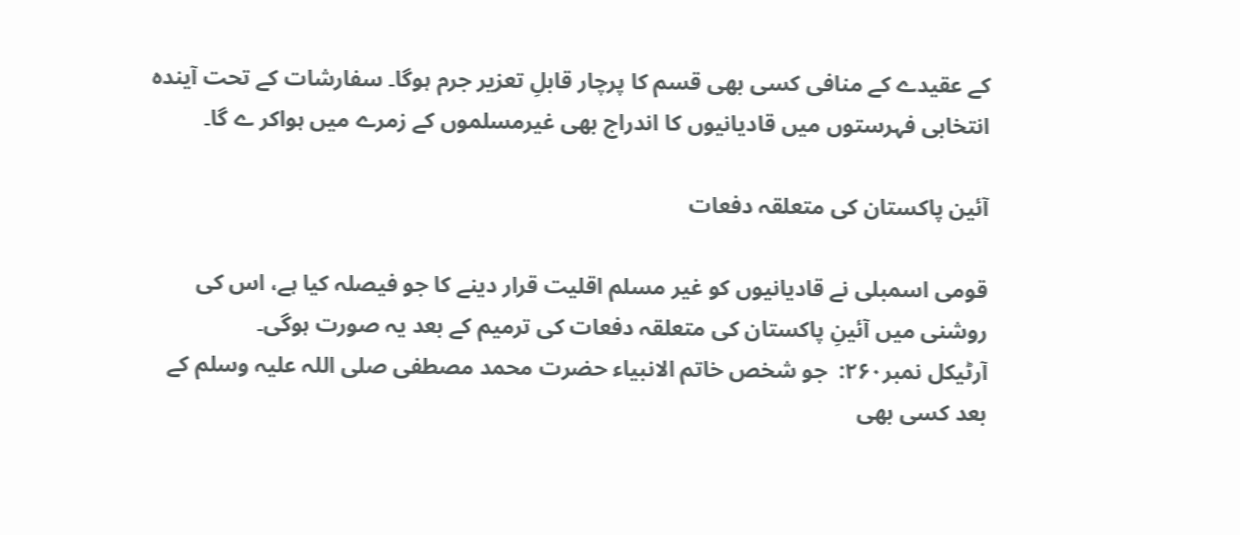کے عقیدے کے منافی کسی بھی قسم کا پرچار قابلِ تعزیر جرم ہوگا۔ سفارشات کے تحت آیندہ انتخابی فہرستوں میں قادیانیوں کا اندراج بھی غیرمسلموں کے زمرے میں ہواکر ے گا۔

آئین پاکستان کی متعلقہ دفعات

قومی اسمبلی نے قادیانیوں کو غیر مسلم اقلیت قرار دینے کا جو فیصلہ کیا ہے، اس کی روشنی میں آئینِ پاکستان کی متعلقہ دفعات کی ترمیم کے بعد یہ صورت ہوگی۔
آرٹیکل نمبر۲۶۰:  جو شخص خاتم الانبیاء حضرت محمد مصطفی صلی اللہ علیہ وسلم کے بعد کسی بھی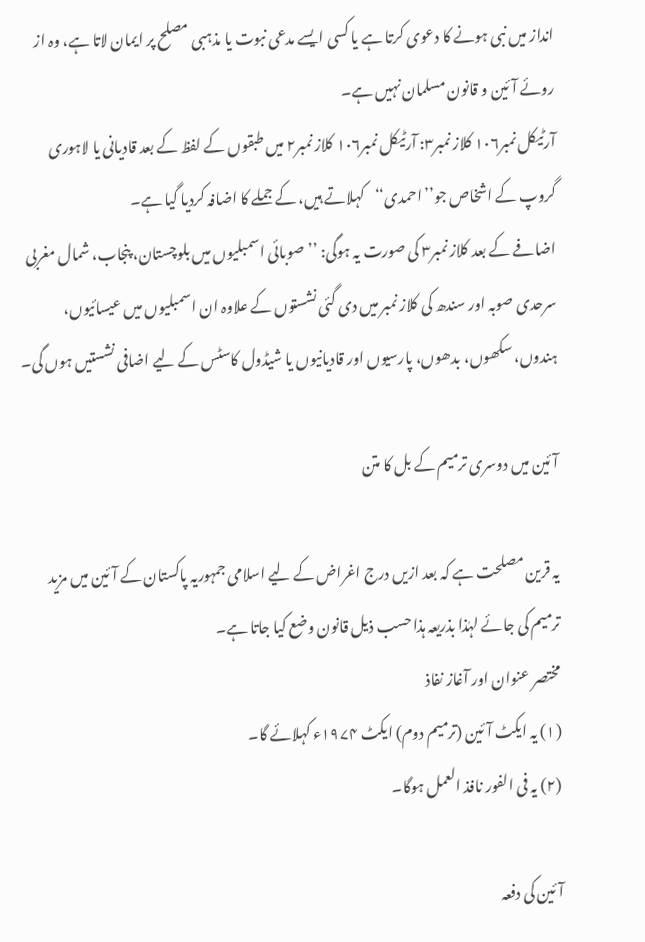انداز میں نبی ہونے کا دعوی کرتا ہے یا کسی ایسے مدعی نبوت یا مذہبی مصلح پر ایمان لاتا ہے، وہ از روئے آئین و قانون مسلمان نہیں ہے۔
آرٹیکل نمبر۱۰۶ کلاز نمبر۳: آرٹیکل نمبر۱۰۶ کلاز نمبر۲ میں طبقوں کے لفظ کے بعد قادیانی یا لاہوری گروپ کے اشخاص جو’’احمدی‘‘کہلاتے ہیں، کے جملے کا اضافہ کردیا گیا ہے۔
اضافے کے بعد کلاز نمبر۳ کی صورت یہ ہوگی: ’’صوبائی اسمبلیوں میں بلوچستان، پنجاب، شمال مغربی سرحدی صوبہ اور سندھ کی کلاز نمبر میں دی گئی نشستوں کے علاوہ ان اسمبلیوں میں عیسائیوں، ہندوں، سکھوں، بدھوں، پارسیوں اور قادیانیوں یا شیڈول کاسٹس کے لیے اضافی نشستیں ہوں گی۔

آئین میں دوسری ترمیم کے بل کا متن

یہ قرین مصلحت ہے کہ بعد ازیں درج اغراض کے لیے اسلامی جمہوریہ پاکستان کے آئین میں مزید ترمیم کی جائے لہٰذا بذریعہ ہذا حسب ذیل قانون وضع کیا جاتا ہے۔
مختصر عنوان اور آغاز نفاذ
(۱) یہ ایکٹ آئین (ترمیم دوم) ایکٹ ۱۹۷۴ء کہلائے گا۔
(۲) یہ فی الفور نافذ العمل ہوگا۔

آئین کی دفعہ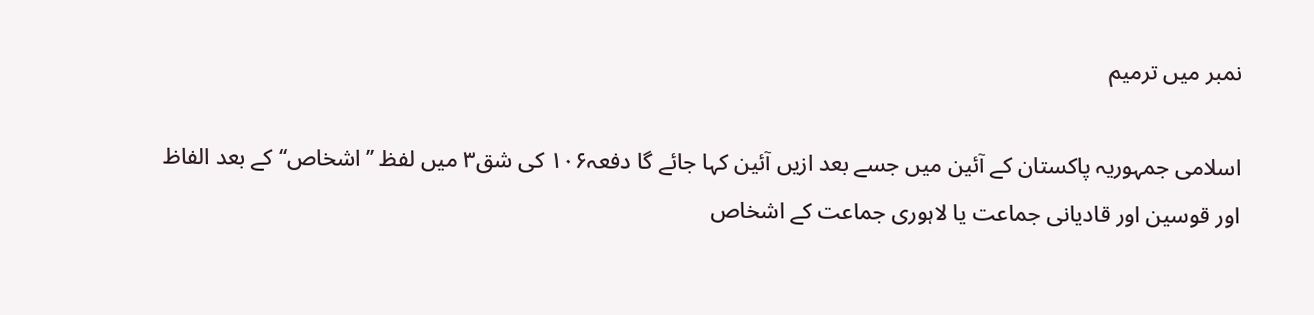نمبر میں ترمیم

اسلامی جمہوریہ پاکستان کے آئین میں جسے بعد ازیں آئین کہا جائے گا دفعہ۱۰۶ کی شق۳ میں لفظ ’’اشخاص‘‘کے بعد الفاظ اور قوسین اور قادیانی جماعت یا لاہوری جماعت کے اشخاص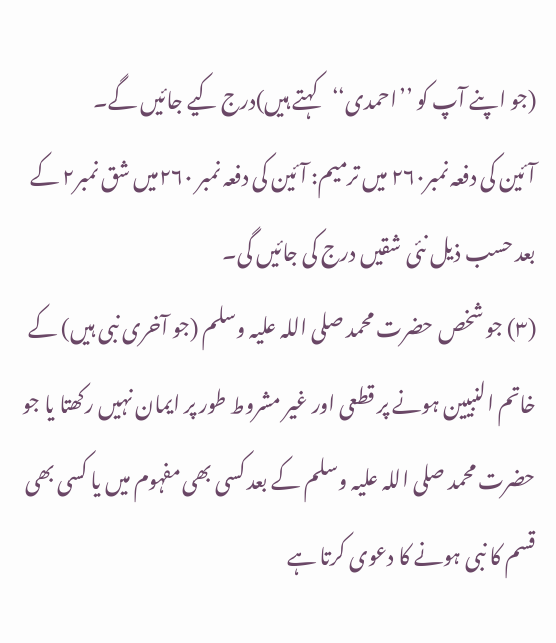(جو اپنے آپ کو ’’احمدی‘‘کہتے ہیں)درج کیے جائیں گے۔
آئین کی دفعہ نمبر۲۶۰ میں ترمیم: آئین کی دفعہ نمبر ۲۶۰میں شق نمبر۲ کے بعد حسب ذیل نئی شقیں درج کی جائیں گی۔
(۳) جو شخص حضرت محمد صلی اللہ علیہ وسلم (جو آخری نبی ہیں) کے خاتم النبیین ہونے پر قطعی اور غیر مشروط طور پر ایمان نہیں رکھتا یا جو حضرت محمد صلی اللہ علیہ وسلم کے بعد کسی بھی مفہوم میں یا کسی بھی قسم کا نبی ہونے کا دعوی کرتا ہے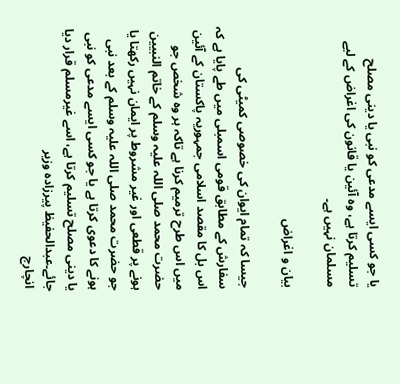یا جو کسی ایسے مدعی کو نبی یا دینی مصلح تسلیم کرتا ہے، وہ آئین یا قانون کی اغراض کے لیے مسلمان نہیں ہے۔

بیان و اغراض

جیسا کہ تمام ایوان کی خصوصی کمیٹی کی سفارش کے مطابق قومی اسمبلی میں طے پایا ہے کہ اس بل کا مقصد اسلامی جمہوریہ پاکستان کے آئین میں اس طرح ترمیم کرنا ہے تاکہ ہر وہ شخص جو حضرت محمد صلی اللہ علیہ وسلم کے خاتم النبیین ہونے پر قطعی اور غیر مشروط پر ایمان نہیں رکھتا یا جو حضرت محمد صلی اللہ علیہ وسلم کے بعد نبی ہونے کا دعوی کرتا ہے یا جو کسی ایسے مدعی کو نبی یا دینی مصلح تسلیم کرتا ہے، اسے غیرمسلم قرار دیا جائے۔عبدالحفیظ پیرزادہ وزیر
 انچارج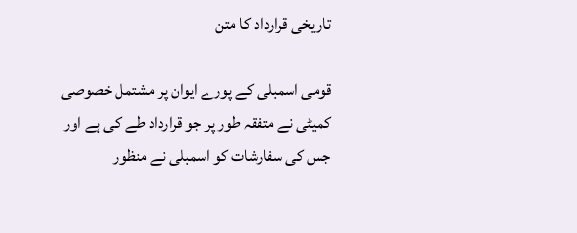تاریخی قرارداد کا متن

قومی اسمبلی کے پورے ایوان پر مشتمل خصوصی کمیٹی نے متفقہ طور پر جو قرارداد طے کی ہے اور جس کی سفارشات کو اسمبلی نے منظور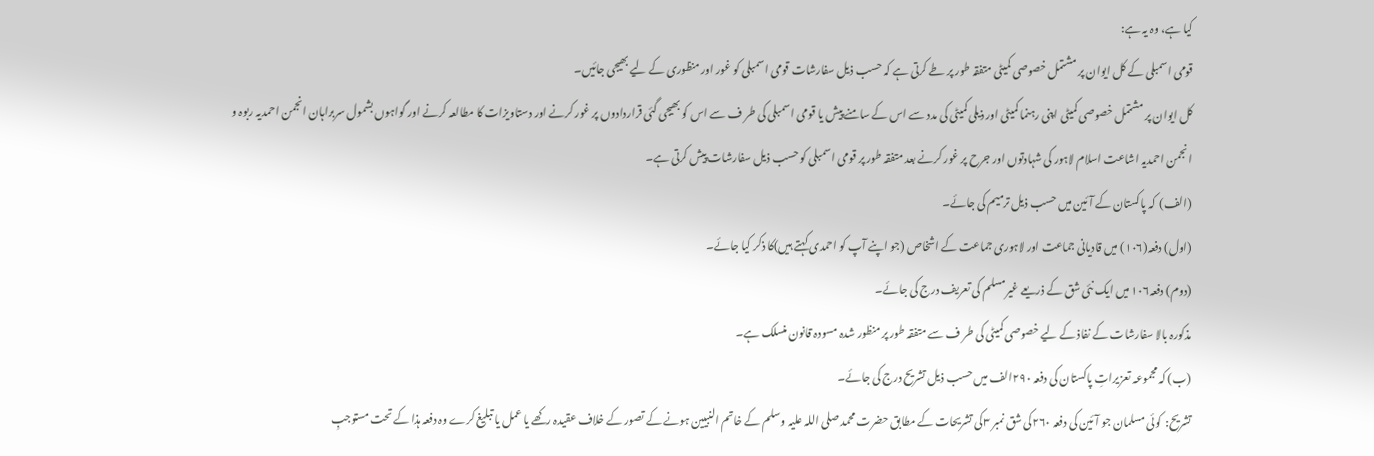کیا ہے، وہ یہ ہے:
قومی اسمبلی کے کل ایوان پر مشتمل خصوصی کمیٹی متفقہ طور پر طے کرتی ہے کہ حسب ذیل سفارشات قومی اسمبلی کو غور اور منظوری کے لیے بھیجی جائیں۔
کل ایوان پر مشتمل خصوصی کمیٹی اپنی رہنما کمیٹی اور ذیلی کمیٹی کی مدد سے اس کے سامنے پیش یا قومی اسمبلی کی طر ف سے اس کو بھیجی گئی قراردادوں پر غور کرنے اور دستاویزات کا مطالعہ کرنے اور گواہوں بشمول سربراہان انجمن احمدیہ ربوہ و انجمن احمدیہ اشاعت اسلام لاہور کی شہادتوں اور جرح پر غور کرنے بعد متفقہ طور پر قومی اسمبلی کو حسب ذیل سفارشات پیش کرتی ہے۔
(الف)  کہ پاکستان کے آئین میں حسب ذیل ترمیم کی جائے۔
(اول) دفعہ(۱۰۶) میں قادیانی جماعت اور لاہوری جماعت کے اشخاص (جو اپنے آپ کو احمدی کہتے ہیں)کا ذکر کیا جائے۔
(دوم) دفعہ۱۰۶ میں ایک نئی شق کے ذریعے غیرمسلم کی تعریف درج کی جائے۔
مذکورہ بالا سفارشات کے نفاذ کے لیے خصوصی کمیٹی کی طر ف سے متفقہ طور پر منظور شدہ مسودہ قانون منسلک ہے۔
(ب) کہ مجموعہ تعزیراتِ پاکستان کی دفعہ ۲۹۰الف میں حسب ذیل تشریح درج کی جائے۔
تشریح:  کوئی مسلمان جو آئین کی دفعہ ۲۶۰کی شق نمبر ۳کی تشریحات کے مطابق حضرت محمد صلی اللہ علیہ وسلم کے خاتم النبیین ہونے کے تصور کے خلاف عقیدہ رکھے یا عمل یا تبلیغ کرے وہ دفعہ ہذا کے تحت مستوجبِ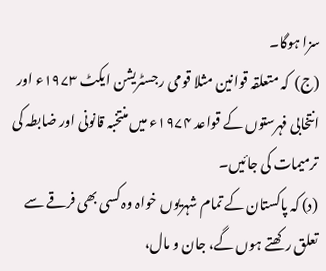سزا ہوگا۔
(ج)  کہ متعلقہ قوانین مثلا قومی رجسٹریشن ایکٹ ۱۹۷۳ء اور انتخابی فہرستوں کے قواعد ۱۹۷۴ء میں منتخبہ قانونی اور ضابطہ کی ترمیمات کی جائیں۔
(د) کہ پاکستان کے تمام شہریوں خواہ وہ کسی بھی فرقے سے تعلق رکھتے ہوں گے، جان و مال،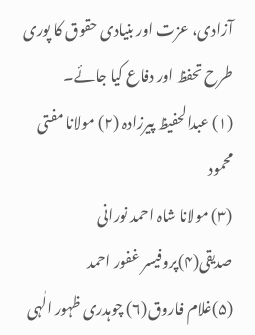آزادی، عزت اور بنیادی حقوق کا پوری طرح تحفظ اور دفاع کیا جائے۔
(۱) عبدالحفیظ پیرزادہ (۲) مولانا مفتی محمود
(۳) مولانا شاہ احمد نورانی صدیقی(۴)پروفیسر غفور احمد
(۵)غلام فاروق(۶) چوہدری ظہور الٰہی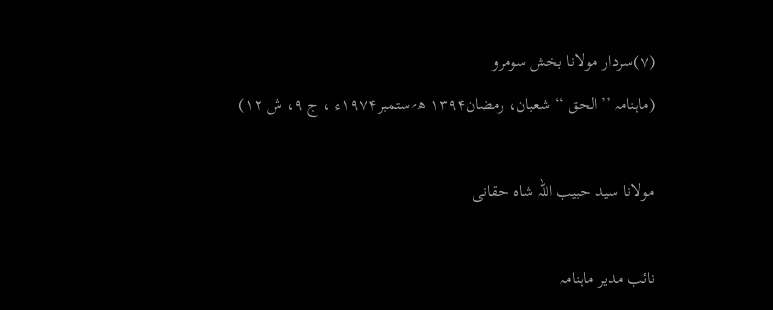(۷)سردار مولانا بخش سومرو
(ماہنامہ ’’الحق ‘‘شعبان، رمضان۱۳۹۴ ھ؍ستمبر۱۹۷۴ء ، ج ۹، ش ۱۲)

مولانا سید حبیب اللہ شاہ حقانی

نائب مدیر ماہنامہ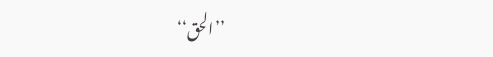’’الحق‘‘